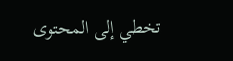تخطي إلى المحتوى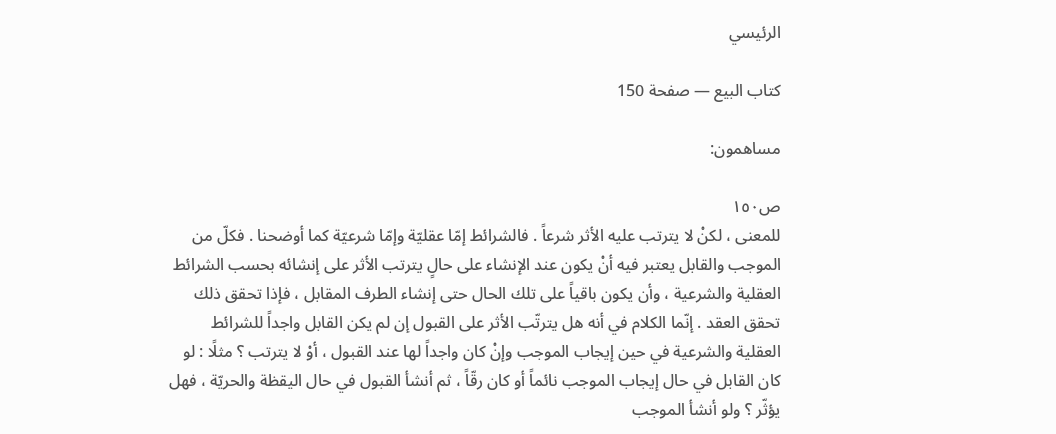الرئيسي

كتاب البيع — صفحة 150

مساهمون:

ص١٥٠
للمعنى ، لكنْ لا يترتب عليه الأثر شرعاً . فالشرائط إمّا عقليّة وإمّا شرعيّة كما أوضحنا . فكلّ من الموجب والقابل يعتبر فيه أنْ يكون عند الإنشاء على حالٍ يترتب الأثر على إنشائه بحسب الشرائط العقلية والشرعية ، وأن يكون باقياً على تلك الحال حتى إنشاء الطرف المقابل ، فإذا تحقق ذلك تحقق العقد . إنّما الكلام في أنه هل يترتّب الأثر على القبول إن لم يكن القابل واجداً للشرائط العقلية والشرعية في حين إيجاب الموجب وإنْ كان واجداً لها عند القبول ، أوْ لا يترتب ؟ مثلًا : لو كان القابل في حال إيجاب الموجب نائماً أو كان رقّاً ، ثم أنشأ القبول في حال اليقظة والحريّة ، فهل يؤثّر ؟ ولو أنشأ الموجب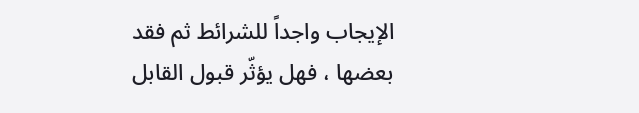الإيجاب واجداً للشرائط ثم فقد بعضها ، فهل يؤثّر قبول القابل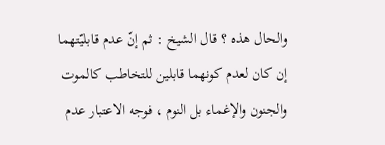والحال هذه ؟ قال الشيخ : ثم إنّ عدم قابليّتهما إن كان لعدم كونهما قابلين للتخاطب كالموت والجنون والإغماء بل النوم ، فوجه الاعتبار عدم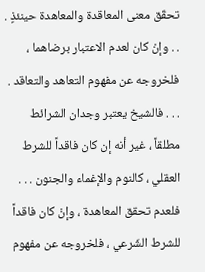تحقّق معنى المعاقدة والمعاهدة حينئذٍ . . . وإنْ كان لعدم الاعتبار برضاهما ، فلخروجه عن مفهوم التعاهد والتعاقد . . . . فالشيخ يعتبر وجدان الشرائط مطلقاً ، غير أنه إن كان فاقداً للشرط العقلي ، كالنوم والإغماء والجنون . . . فلعدم تحقق المعاهدة ، وإنْ كان فاقداً للشرط الشّرعي ، فلخروجه عن مفهوم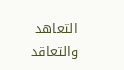التعاهد والتعاقد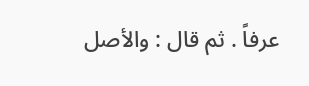عرفاً . ثم قال : والأصل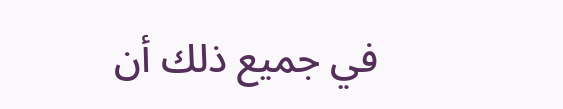في جميع ذلك أن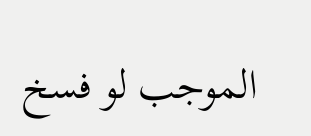الموجب لو فسخ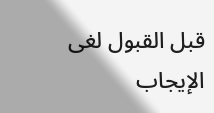قبل القبول لغى الإيجاب